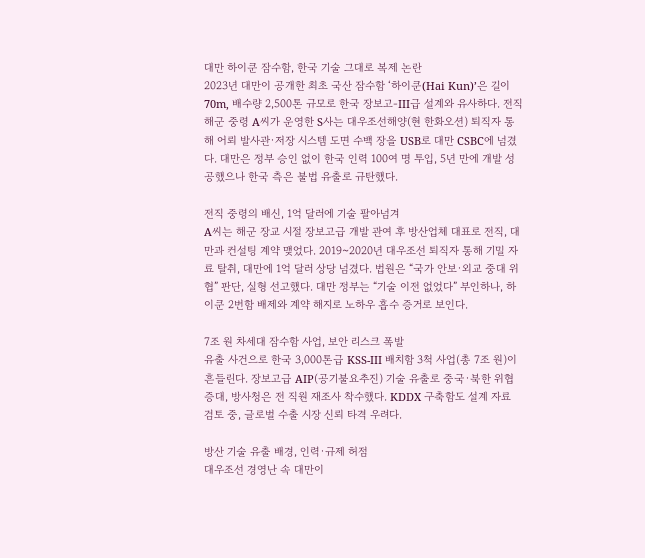대만 하이쿤 잠수함, 한국 기술 그대로 복제 논란
2023년 대만이 공개한 최초 국산 잠수함 ‘하이쿤(Hai Kun)’은 길이 70m, 배수량 2,500톤 규모로 한국 장보고-III급 설계와 유사하다. 전직 해군 중령 A씨가 운영한 S사는 대우조선해양(현 한화오션) 퇴직자 통해 어뢰 발사관·저장 시스템 도면 수백 장을 USB로 대만 CSBC에 넘겼다. 대만은 정부 승인 없이 한국 인력 100여 명 투입, 5년 만에 개발 성공했으나 한국 측은 불법 유출로 규탄했다.

전직 중령의 배신, 1억 달러에 기술 팔아넘겨
A씨는 해군 장교 시절 장보고급 개발 관여 후 방산업체 대표로 전직, 대만과 컨설팅 계약 맺었다. 2019~2020년 대우조선 퇴직자 통해 기밀 자료 탈취, 대만에 1억 달러 상당 넘겼다. 법원은 “국가 안보·외교 중대 위협” 판단, 실형 선고했다. 대만 정부는 “기술 이전 없었다” 부인하나, 하이쿤 2번함 배제와 계약 해지로 노하우 흡수 증거로 보인다.

7조 원 차세대 잠수함 사업, 보안 리스크 폭발
유출 사건으로 한국 3,000톤급 KSS-III 배치함 3척 사업(총 7조 원)이 흔들린다. 장보고급 AIP(공기불요추진) 기술 유출로 중국·북한 위협 증대, 방사청은 전 직원 재조사 착수했다. KDDX 구축함도 설계 자료 검토 중, 글로벌 수출 시장 신뢰 타격 우려다.

방산 기술 유출 배경, 인력·규제 허점
대우조선 경영난 속 대만이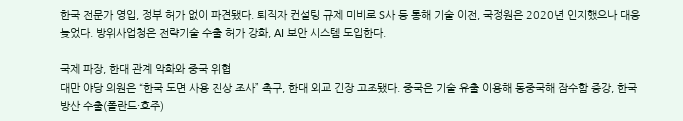한국 전문가 영입, 정부 허가 없이 파견됐다. 퇴직자 컨설팅 규제 미비로 S사 등 통해 기술 이전, 국정원은 2020년 인지했으나 대응 늦었다. 방위사업청은 전략기술 수출 허가 강화, AI 보안 시스템 도입한다.

국제 파장, 한대 관계 악화와 중국 위협
대만 야당 의원은 “한국 도면 사용 진상 조사” 촉구, 한대 외교 긴장 고조됐다. 중국은 기술 유출 이용해 동중국해 잠수함 증강, 한국 방산 수출(폴란드·호주)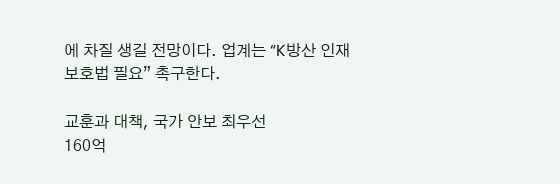에 차질 생길 전망이다. 업계는 “K방산 인재 보호법 필요” 촉구한다.

교훈과 대책, 국가 안보 최우선
160억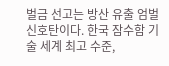벌금 선고는 방산 유출 엄벌 신호탄이다. 한국 잠수함 기술 세계 최고 수준,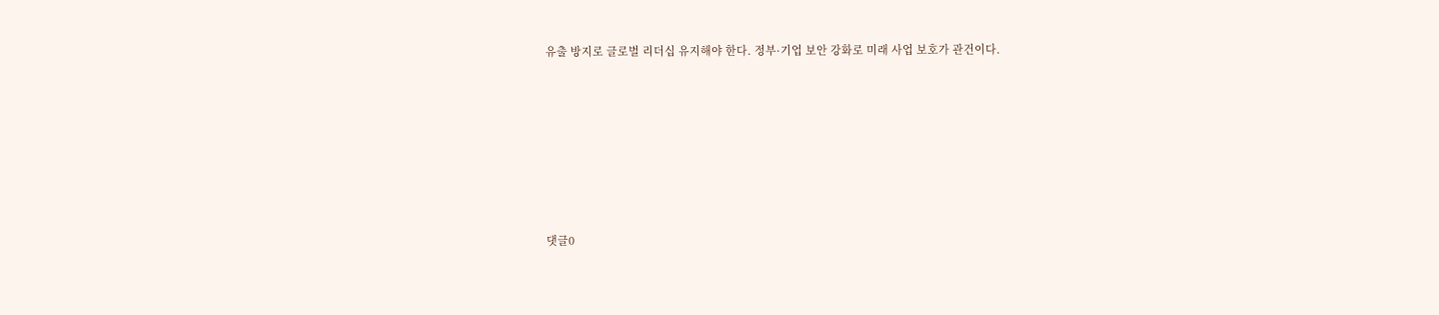유출 방지로 글로벌 리더십 유지해야 한다. 정부·기업 보안 강화로 미래 사업 보호가 관건이다.










댓글0